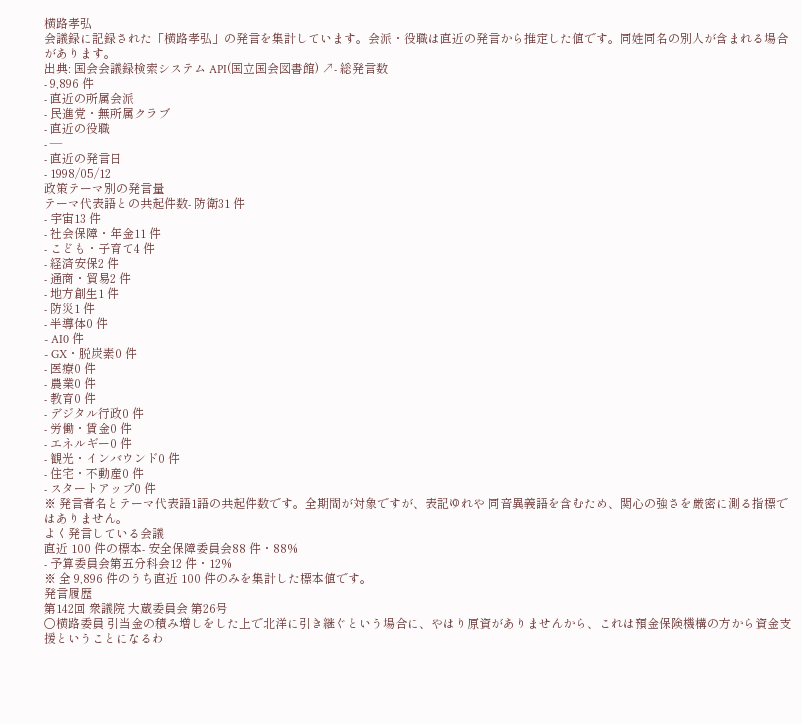横路孝弘
会議録に記録された「横路孝弘」の発言を集計しています。会派・役職は直近の発言から推定した値です。同姓同名の別人が含まれる場合があります。
出典: 国会会議録検索システム API(国立国会図書館) ↗- 総発言数
- 9,896 件
- 直近の所属会派
- 民進党・無所属クラブ
- 直近の役職
- —
- 直近の発言日
- 1998/05/12
政策テーマ別の発言量
テーマ代表語との共起件数- 防衛31 件
- 宇宙13 件
- 社会保障・年金11 件
- こども・子育て4 件
- 経済安保2 件
- 通商・貿易2 件
- 地方創生1 件
- 防災1 件
- 半導体0 件
- AI0 件
- GX・脱炭素0 件
- 医療0 件
- 農業0 件
- 教育0 件
- デジタル行政0 件
- 労働・賃金0 件
- エネルギー0 件
- 観光・インバウンド0 件
- 住宅・不動産0 件
- スタートアップ0 件
※ 発言者名とテーマ代表語1語の共起件数です。全期間が対象ですが、表記ゆれや 同音異義語を含むため、関心の強さを厳密に測る指標ではありません。
よく発言している会議
直近 100 件の標本- 安全保障委員会88 件・88%
- 予算委員会第五分科会12 件・12%
※ 全 9,896 件のうち直近 100 件のみを集計した標本値です。
発言履歴
第142回 衆議院 大蔵委員会 第26号
○横路委員 引当金の積み増しをした上で北洋に引き継ぐという場合に、やはり原資がありませんから、これは預金保険機構の方から資金支援ということになるわ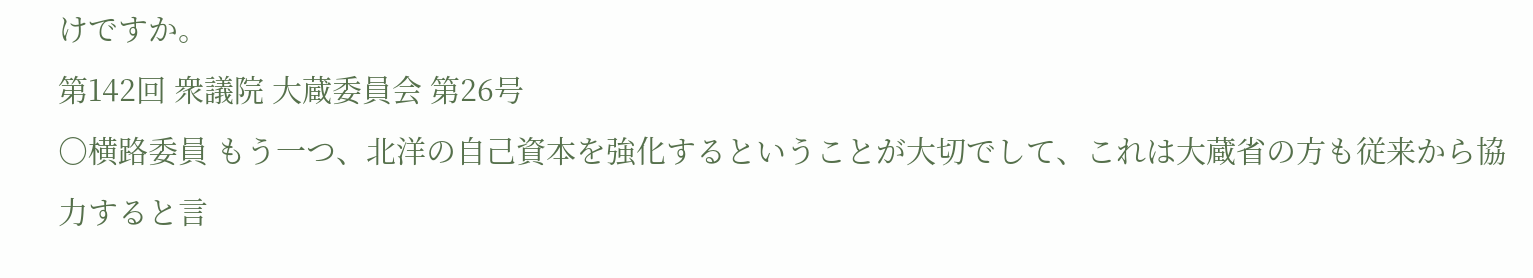けですか。
第142回 衆議院 大蔵委員会 第26号
○横路委員 もう一つ、北洋の自己資本を強化するということが大切でして、これは大蔵省の方も従来から協力すると言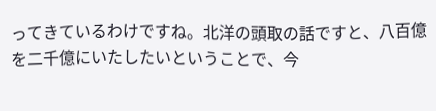ってきているわけですね。北洋の頭取の話ですと、八百億を二千億にいたしたいということで、今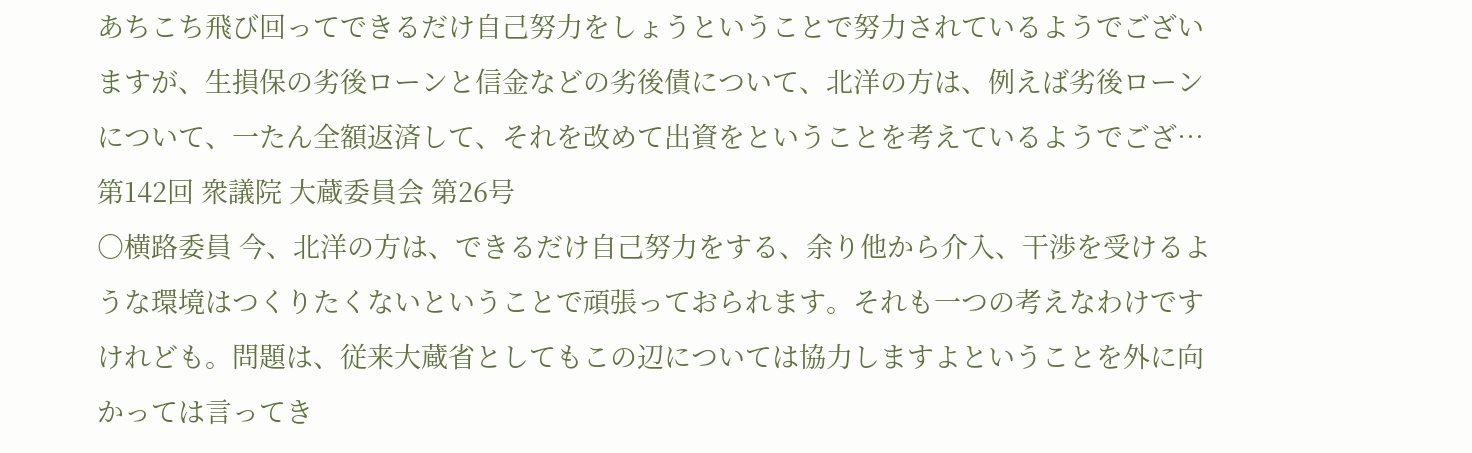あちこち飛び回ってできるだけ自己努力をしょうということで努力されているようでございますが、生損保の劣後ローンと信金などの劣後債について、北洋の方は、例えば劣後ローンについて、一たん全額返済して、それを改めて出資をということを考えているようでござ…
第142回 衆議院 大蔵委員会 第26号
○横路委員 今、北洋の方は、できるだけ自己努力をする、余り他から介入、干渉を受けるような環境はつくりたくないということで頑張っておられます。それも一つの考えなわけですけれども。問題は、従来大蔵省としてもこの辺については協力しますよということを外に向かっては言ってき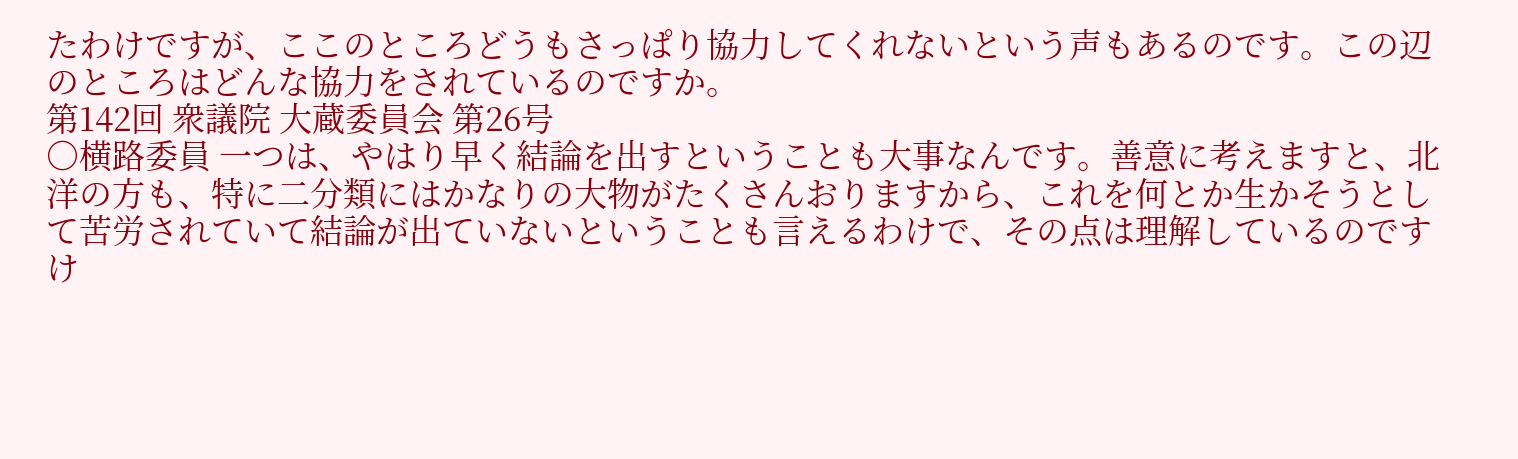たわけですが、ここのところどうもさっぱり協力してくれないという声もあるのです。この辺のところはどんな協力をされているのですか。
第142回 衆議院 大蔵委員会 第26号
○横路委員 一つは、やはり早く結論を出すということも大事なんです。善意に考えますと、北洋の方も、特に二分類にはかなりの大物がたくさんおりますから、これを何とか生かそうとして苦労されていて結論が出ていないということも言えるわけで、その点は理解しているのですけ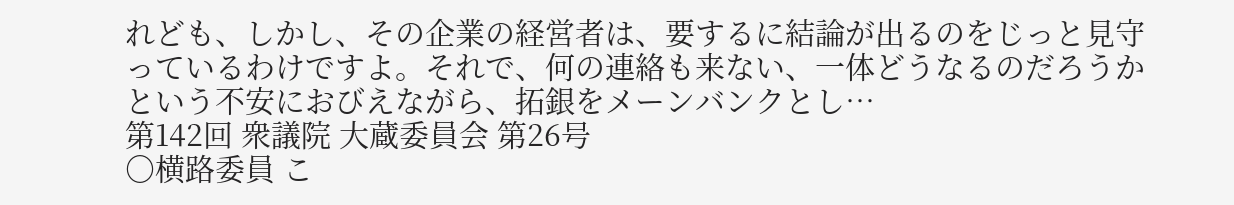れども、しかし、その企業の経営者は、要するに結論が出るのをじっと見守っているわけですよ。それで、何の連絡も来ない、一体どうなるのだろうかという不安におびえながら、拓銀をメーンバンクとし…
第142回 衆議院 大蔵委員会 第26号
○横路委員 こ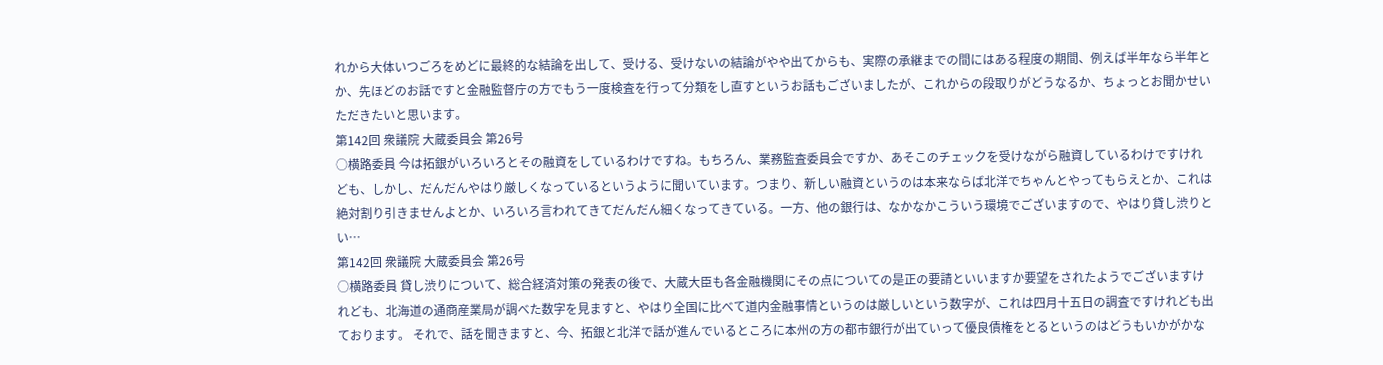れから大体いつごろをめどに最終的な結論を出して、受ける、受けないの結論がやや出てからも、実際の承継までの間にはある程度の期間、例えば半年なら半年とか、先ほどのお話ですと金融監督庁の方でもう一度検査を行って分類をし直すというお話もございましたが、これからの段取りがどうなるか、ちょっとお聞かせいただきたいと思います。
第142回 衆議院 大蔵委員会 第26号
○横路委員 今は拓銀がいろいろとその融資をしているわけですね。もちろん、業務監査委員会ですか、あそこのチェックを受けながら融資しているわけですけれども、しかし、だんだんやはり厳しくなっているというように聞いています。つまり、新しい融資というのは本来ならば北洋でちゃんとやってもらえとか、これは絶対割り引きませんよとか、いろいろ言われてきてだんだん細くなってきている。一方、他の銀行は、なかなかこういう環境でございますので、やはり貸し渋りとい…
第142回 衆議院 大蔵委員会 第26号
○横路委員 貸し渋りについて、総合経済対策の発表の後で、大蔵大臣も各金融機関にその点についての是正の要請といいますか要望をされたようでございますけれども、北海道の通商産業局が調べた数字を見ますと、やはり全国に比べて道内金融事情というのは厳しいという数字が、これは四月十五日の調査ですけれども出ております。 それで、話を聞きますと、今、拓銀と北洋で話が進んでいるところに本州の方の都市銀行が出ていって優良債権をとるというのはどうもいかがかな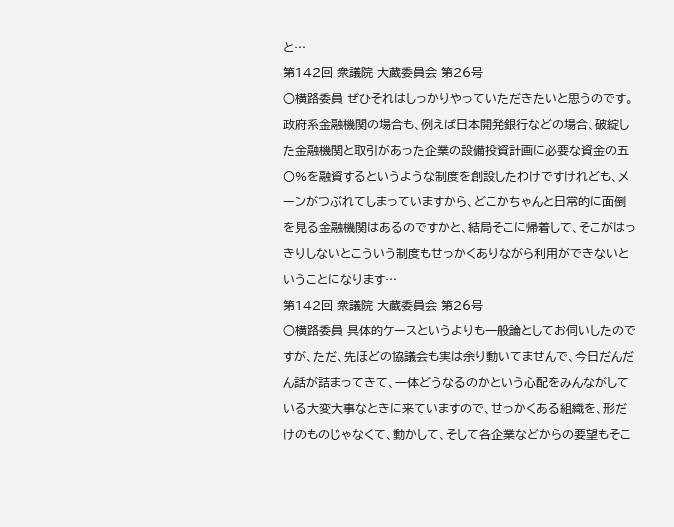と…
第142回 衆議院 大蔵委員会 第26号
○横路委員 ぜひそれはしっかりやっていただきたいと思うのです。政府系金融機関の場合も、例えば日本開発銀行などの場合、破綻した金融機関と取引があった企業の設備投資計画に必要な資金の五〇%を融資するというような制度を創設したわけですけれども、メーンがつぶれてしまっていますから、どこかちゃんと日常的に面倒を見る金融機関はあるのですかと、結局そこに帰着して、そこがはっきりしないとこういう制度もせっかくありながら利用ができないということになります…
第142回 衆議院 大蔵委員会 第26号
○横路委員 具体的ケースというよりも一般論としてお伺いしたのですが、ただ、先ほどの協議会も実は余り動いてませんで、今日だんだん話が詰まってきて、一体どうなるのかという心配をみんながしている大変大事なときに来ていますので、せっかくある組織を、形だけのものじゃなくて、動かして、そして各企業などからの要望もそこ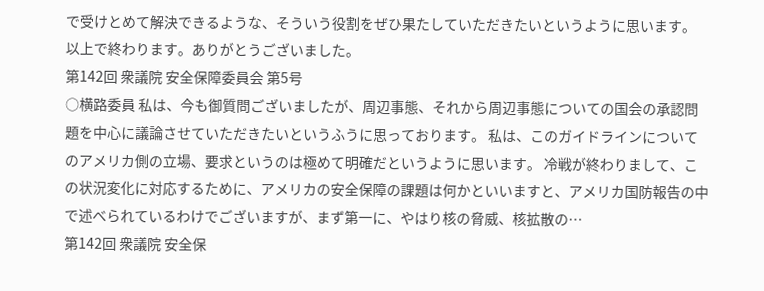で受けとめて解決できるような、そういう役割をぜひ果たしていただきたいというように思います。 以上で終わります。ありがとうございました。
第142回 衆議院 安全保障委員会 第5号
○横路委員 私は、今も御質問ございましたが、周辺事態、それから周辺事態についての国会の承認問題を中心に議論させていただきたいというふうに思っております。 私は、このガイドラインについてのアメリカ側の立場、要求というのは極めて明確だというように思います。 冷戦が終わりまして、この状況変化に対応するために、アメリカの安全保障の課題は何かといいますと、アメリカ国防報告の中で述べられているわけでございますが、まず第一に、やはり核の脅威、核拡散の…
第142回 衆議院 安全保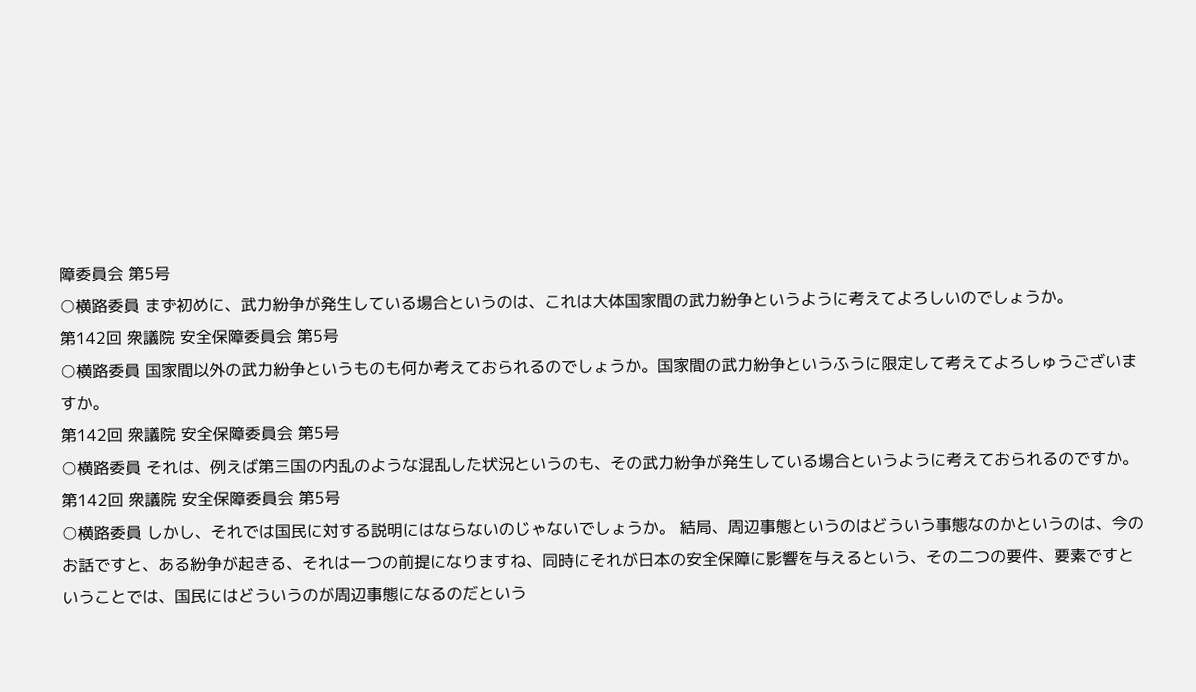障委員会 第5号
○横路委員 まず初めに、武力紛争が発生している場合というのは、これは大体国家間の武力紛争というように考えてよろしいのでしょうか。
第142回 衆議院 安全保障委員会 第5号
○横路委員 国家間以外の武力紛争というものも何か考えておられるのでしょうか。国家間の武力紛争というふうに限定して考えてよろしゅうございますか。
第142回 衆議院 安全保障委員会 第5号
○横路委員 それは、例えば第三国の内乱のような混乱した状況というのも、その武力紛争が発生している場合というように考えておられるのですか。
第142回 衆議院 安全保障委員会 第5号
○横路委員 しかし、それでは国民に対する説明にはならないのじゃないでしょうか。 結局、周辺事態というのはどういう事態なのかというのは、今のお話ですと、ある紛争が起きる、それは一つの前提になりますね、同時にそれが日本の安全保障に影響を与えるという、その二つの要件、要素ですということでは、国民にはどういうのが周辺事態になるのだという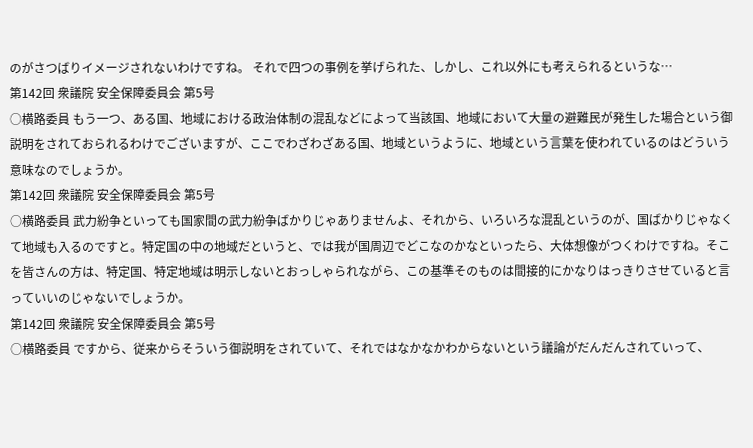のがさつばりイメージされないわけですね。 それで四つの事例を挙げられた、しかし、これ以外にも考えられるというな…
第142回 衆議院 安全保障委員会 第5号
○横路委員 もう一つ、ある国、地域における政治体制の混乱などによって当該国、地域において大量の避難民が発生した場合という御説明をされておられるわけでございますが、ここでわざわざある国、地域というように、地域という言葉を使われているのはどういう意味なのでしょうか。
第142回 衆議院 安全保障委員会 第5号
○横路委員 武力紛争といっても国家間の武力紛争ばかりじゃありませんよ、それから、いろいろな混乱というのが、国ばかりじゃなくて地域も入るのですと。特定国の中の地域だというと、では我が国周辺でどこなのかなといったら、大体想像がつくわけですね。そこを皆さんの方は、特定国、特定地域は明示しないとおっしゃられながら、この基準そのものは間接的にかなりはっきりさせていると言っていいのじゃないでしょうか。
第142回 衆議院 安全保障委員会 第5号
○横路委員 ですから、従来からそういう御説明をされていて、それではなかなかわからないという議論がだんだんされていって、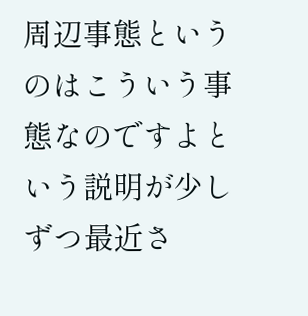周辺事態というのはこういう事態なのですよという説明が少しずつ最近さ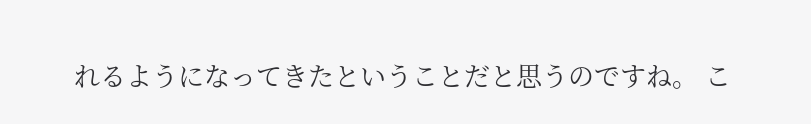れるようになってきたということだと思うのですね。 こ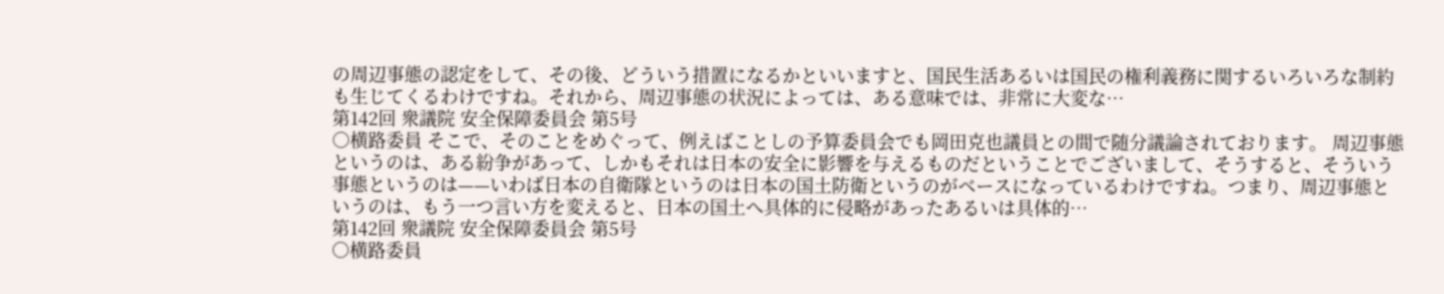の周辺事態の認定をして、その後、どういう措置になるかといいますと、国民生活あるいは国民の権利義務に関するいろいろな制約も生じてくるわけですね。それから、周辺事態の状況によっては、ある意味では、非常に大変な…
第142回 衆議院 安全保障委員会 第5号
○横路委員 そこで、そのことをめぐって、例えばことしの予算委員会でも岡田克也議員との間で随分議論されております。 周辺事態というのは、ある紛争があって、しかもそれは日本の安全に影響を与えるものだということでございまして、そうすると、そういう事態というのは——いわば日本の自衛隊というのは日本の国土防衛というのがベースになっているわけですね。つまり、周辺事態というのは、もう一つ言い方を変えると、日本の国土へ具体的に侵略があったあるいは具体的…
第142回 衆議院 安全保障委員会 第5号
○横路委員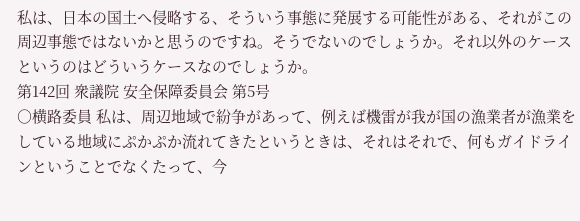私は、日本の国土へ侵略する、そういう事態に発展する可能性がある、それがこの周辺事態ではないかと思うのですね。そうでないのでしょうか。それ以外のケースというのはどういうケースなのでしょうか。
第142回 衆議院 安全保障委員会 第5号
○横路委員 私は、周辺地域で紛争があって、例えば機雷が我が国の漁業者が漁業をしている地域にぷかぷか流れてきたというときは、それはそれで、何もガイドラインということでなくたって、今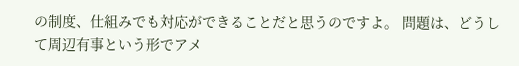の制度、仕組みでも対応ができることだと思うのですよ。 問題は、どうして周辺有事という形でアメ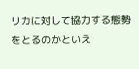リカに対して協力する態勢をとるのかといえ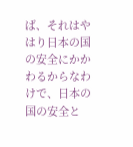ば、それはやはり日本の国の安全にかかわるからなわけで、日本の国の安全と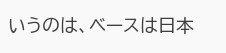いうのは、ベースは日本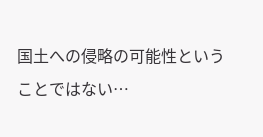国土への侵略の可能性ということではない…